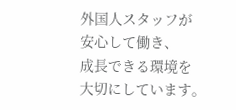外国人スタッフが
安心して働き、
成長できる環境を
大切にしています。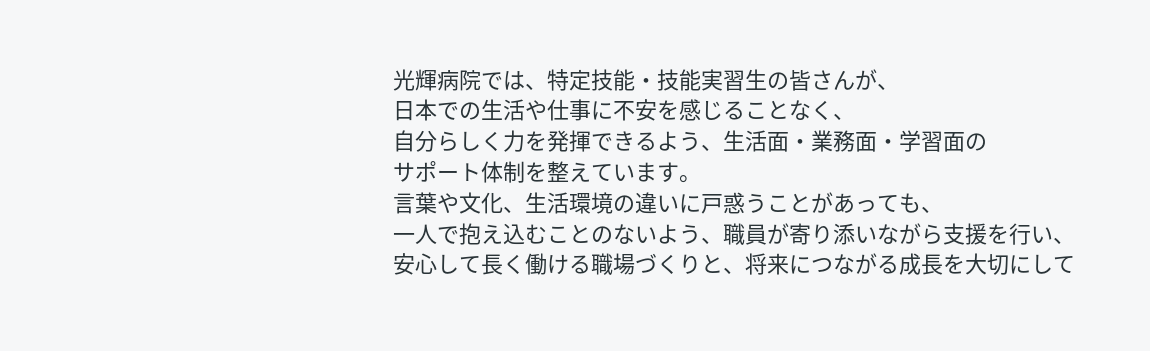光輝病院では、特定技能・技能実習生の皆さんが、
日本での生活や仕事に不安を感じることなく、
自分らしく力を発揮できるよう、生活面・業務面・学習面の
サポート体制を整えています。
言葉や文化、生活環境の違いに戸惑うことがあっても、
一人で抱え込むことのないよう、職員が寄り添いながら支援を行い、
安心して長く働ける職場づくりと、将来につながる成長を大切にして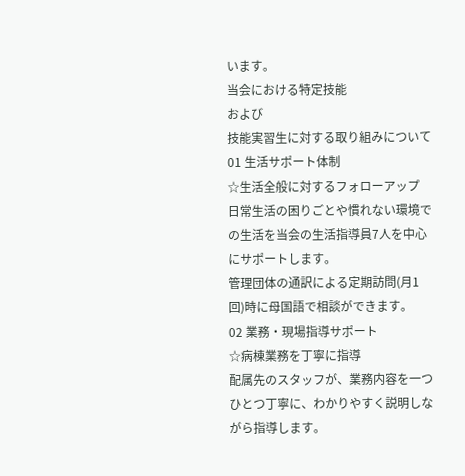います。
当会における特定技能
および
技能実習生に対する取り組みについて
01 生活サポート体制
☆生活全般に対するフォローアップ
日常生活の困りごとや慣れない環境での生活を当会の生活指導員7人を中心にサポートします。
管理団体の通訳による定期訪問(月1回)時に母国語で相談ができます。
02 業務・現場指導サポート
☆病棟業務を丁寧に指導
配属先のスタッフが、業務内容を一つひとつ丁寧に、わかりやすく説明しながら指導します。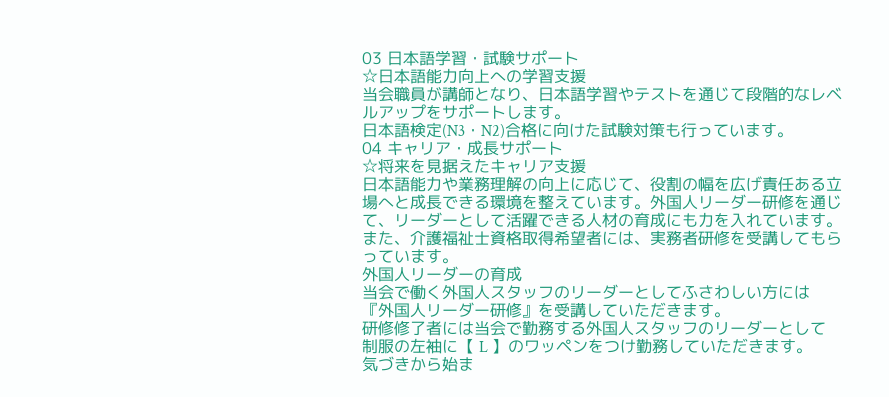03 日本語学習・試験サポート
☆日本語能力向上への学習支援
当会職員が講師となり、日本語学習やテストを通じて段階的なレベルアップをサポートします。
日本語検定(N3・N2)合格に向けた試験対策も行っています。
04 キャリア・成長サポート
☆将来を見据えたキャリア支援
日本語能力や業務理解の向上に応じて、役割の幅を広げ責任ある立場へと成長できる環境を整えています。外国人リーダー研修を通じて、リーダーとして活躍できる人材の育成にも力を入れています。また、介護福祉士資格取得希望者には、実務者研修を受講してもらっています。
外国人リーダーの育成
当会で働く外国人スタッフのリーダーとしてふさわしい方には
『外国人リーダー研修』を受講していただきます。
研修修了者には当会で勤務する外国人スタッフのリーダーとして
制服の左袖に【 L 】のワッペンをつけ勤務していただきます。
気づきから始ま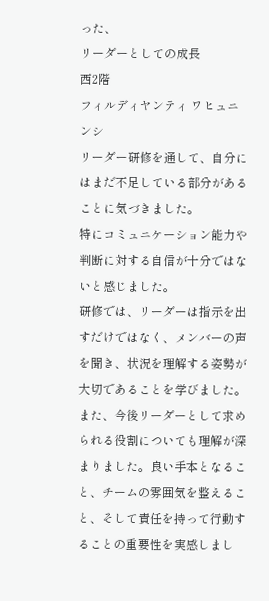った、
リーダーとしての成長
西2階
フィルディヤンティ ワヒュニンシ
リーダー研修を通して、自分にはまだ不足している部分があることに気づきました。
特にコミュニケーション能力や判断に対する自信が十分ではないと感じました。
研修では、リーダーは指示を出すだけではなく、メンバーの声を聞き、状況を理解する姿勢が大切であることを学びました。
また、今後リーダーとして求められる役割についても理解が深まりました。良い手本となること、チームの雰囲気を整えること、そして責任を持って行動することの重要性を実感しまし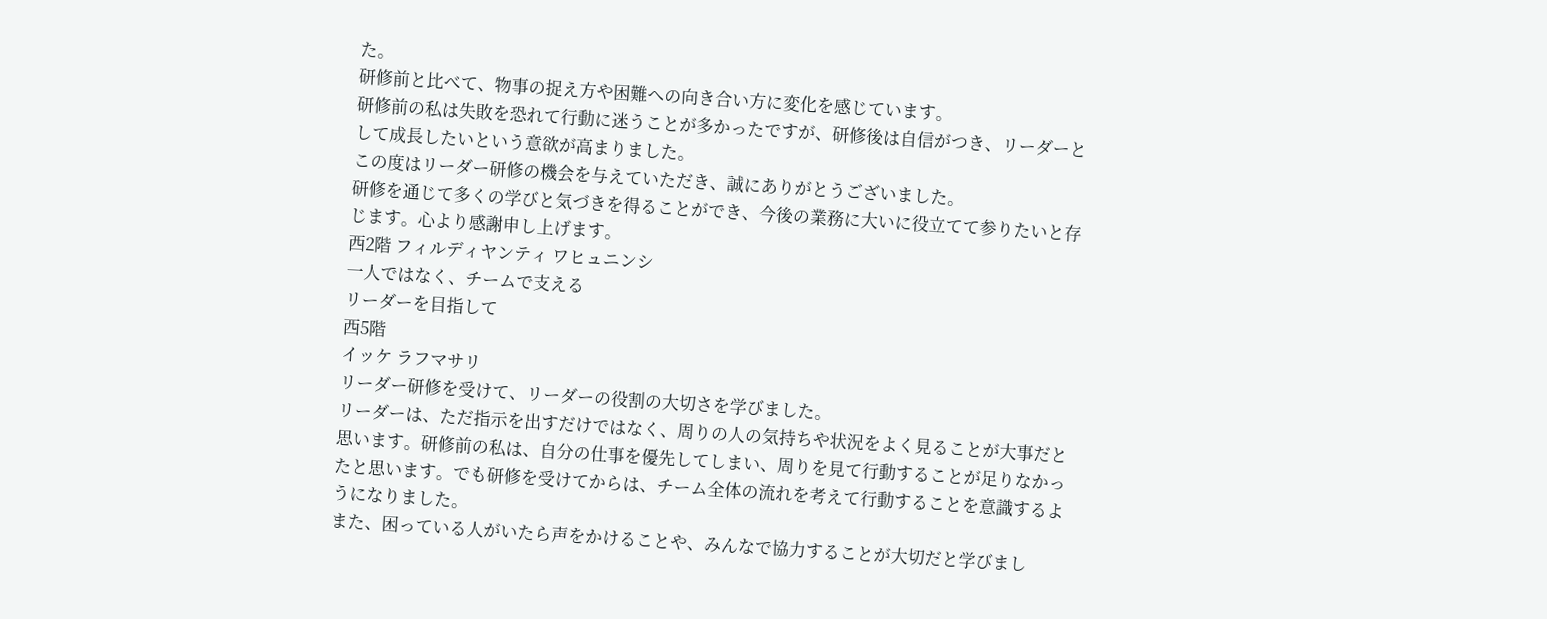た。
研修前と比べて、物事の捉え方や困難への向き合い方に変化を感じています。
研修前の私は失敗を恐れて行動に迷うことが多かったですが、研修後は自信がつき、リーダーとして成長したいという意欲が高まりました。
この度はリーダー研修の機会を与えていただき、誠にありがとうございました。
研修を通じて多くの学びと気づきを得ることができ、今後の業務に大いに役立てて参りたいと存じます。心より感謝申し上げます。
西2階 フィルディヤンティ ワヒュニンシ
一人ではなく、チームで支える
リーダーを目指して
西5階
イッケ ラフマサリ
リーダー研修を受けて、リーダーの役割の大切さを学びました。
リーダーは、ただ指示を出すだけではなく、周りの人の気持ちや状況をよく見ることが大事だと思います。研修前の私は、自分の仕事を優先してしまい、周りを見て行動することが足りなかったと思います。でも研修を受けてからは、チーム全体の流れを考えて行動することを意識するようになりました。
また、困っている人がいたら声をかけることや、みんなで協力することが大切だと学びまし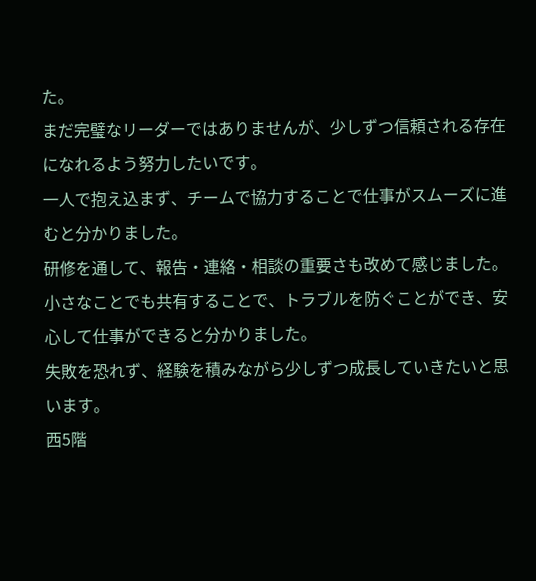た。
まだ完璧なリーダーではありませんが、少しずつ信頼される存在になれるよう努力したいです。
一人で抱え込まず、チームで協力することで仕事がスムーズに進むと分かりました。
研修を通して、報告・連絡・相談の重要さも改めて感じました。
小さなことでも共有することで、トラブルを防ぐことができ、安心して仕事ができると分かりました。
失敗を恐れず、経験を積みながら少しずつ成長していきたいと思います。
西5階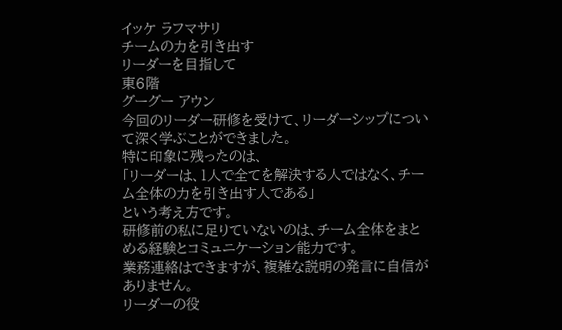イッケ ラフマサリ
チームの力を引き出す
リーダーを目指して
東6階
グーグー アウン
今回のリーダー研修を受けて、リーダーシップについて深く学ぶことができました。
特に印象に残ったのは、
「リーダーは、1人で全てを解決する人ではなく、チーム全体の力を引き出す人である」
という考え方です。
研修前の私に足りていないのは、チーム全体をまとめる経験とコミュニケーション能力です。
業務連絡はできますが、複雑な説明の発言に自信がありません。
リーダーの役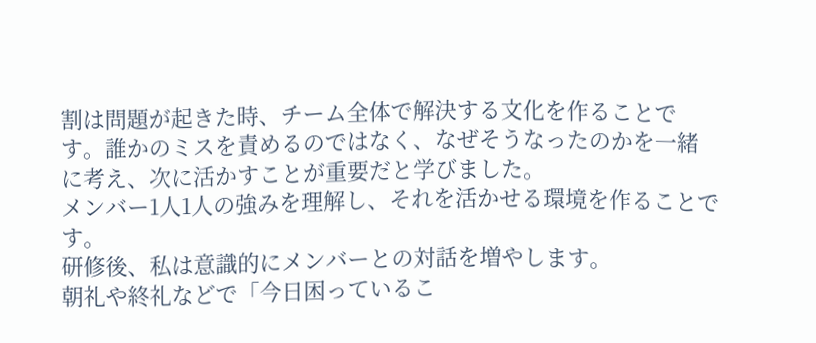割は問題が起きた時、チーム全体で解決する文化を作ることです。誰かのミスを責めるのではなく、なぜそうなったのかを一緒に考え、次に活かすことが重要だと学びました。
メンバー1人1人の強みを理解し、それを活かせる環境を作ることです。
研修後、私は意識的にメンバーとの対話を増やします。
朝礼や終礼などで「今日困っているこ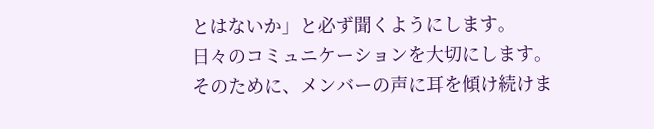とはないか」と必ず聞くようにします。
日々のコミュニケーションを大切にします。
そのために、メンバーの声に耳を傾け続けま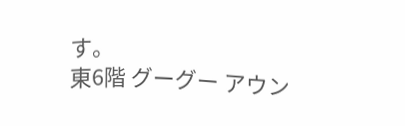す。
東6階 グーグー アウン